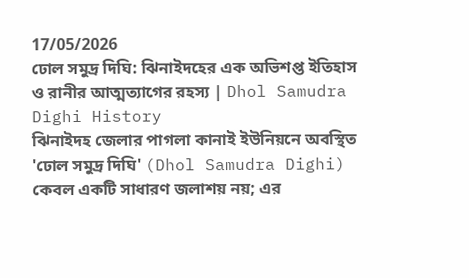17/05/2026
ঢোল সমুদ্র দিঘি: ঝিনাইদহের এক অভিশপ্ত ইতিহাস ও রানীর আত্মত্যাগের রহস্য | Dhol Samudra Dighi History
ঝিনাইদহ জেলার পাগলা কানাই ইউনিয়নে অবস্থিত 'ঢোল সমুদ্র দিঘি' (Dhol Samudra Dighi) কেবল একটি সাধারণ জলাশয় নয়; এর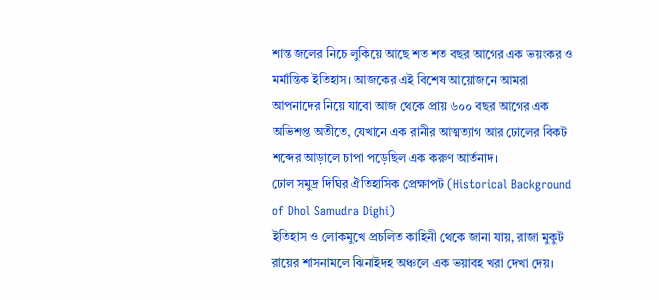শান্ত জলের নিচে লুকিয়ে আছে শত শত বছর আগের এক ভয়ংকর ও মর্মান্তিক ইতিহাস। আজকের এই বিশেষ আয়োজনে আমরা আপনাদের নিয়ে যাবো আজ থেকে প্রায় ৬০০ বছর আগের এক অভিশপ্ত অতীতে, যেখানে এক রানীর আত্মত্যাগ আর ঢোলের বিকট শব্দের আড়ালে চাপা পড়েছিল এক করুণ আর্তনাদ।
ঢোল সমুদ্র দিঘির ঐতিহাসিক প্রেক্ষাপট (Historical Background of Dhol Samudra Dighi)
ইতিহাস ও লোকমুখে প্রচলিত কাহিনী থেকে জানা যায়, রাজা মুকুট রায়ের শাসনামলে ঝিনাইদহ অঞ্চলে এক ভয়াবহ খরা দেখা দেয়।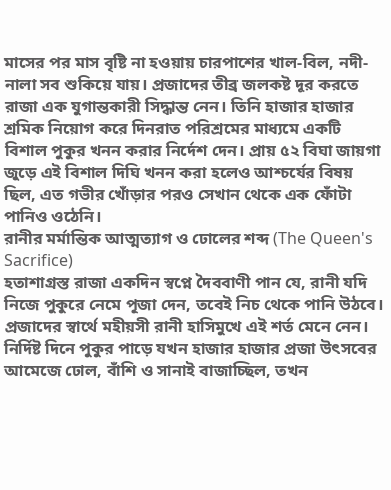মাসের পর মাস বৃষ্টি না হওয়ায় চারপাশের খাল-বিল, নদী-নালা সব শুকিয়ে যায়। প্রজাদের তীব্র জলকষ্ট দূর করতে রাজা এক যুগান্তকারী সিদ্ধান্ত নেন। তিনি হাজার হাজার শ্রমিক নিয়োগ করে দিনরাত পরিশ্রমের মাধ্যমে একটি বিশাল পুকুর খনন করার নির্দেশ দেন। প্রায় ৫২ বিঘা জায়গা জুড়ে এই বিশাল দিঘি খনন করা হলেও আশ্চর্যের বিষয় ছিল, এত গভীর খোঁড়ার পরও সেখান থেকে এক ফোঁটা পানিও ওঠেনি।
রানীর মর্মান্তিক আত্মত্যাগ ও ঢোলের শব্দ (The Queen's Sacrifice)
হতাশাগ্রস্ত রাজা একদিন স্বপ্নে দৈববাণী পান যে, রানী যদি নিজে পুকুরে নেমে পূজা দেন, তবেই নিচ থেকে পানি উঠবে। প্রজাদের স্বার্থে মহীয়সী রানী হাসিমুখে এই শর্ত মেনে নেন। নির্দিষ্ট দিনে পুকুর পাড়ে যখন হাজার হাজার প্রজা উৎসবের আমেজে ঢোল, বাঁশি ও সানাই বাজাচ্ছিল, তখন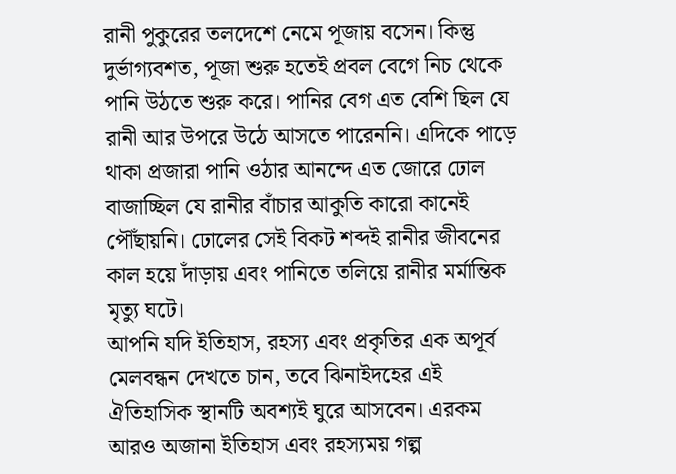রানী পুকুরের তলদেশে নেমে পূজায় বসেন। কিন্তু দুর্ভাগ্যবশত, পূজা শুরু হতেই প্রবল বেগে নিচ থেকে পানি উঠতে শুরু করে। পানির বেগ এত বেশি ছিল যে রানী আর উপরে উঠে আসতে পারেননি। এদিকে পাড়ে থাকা প্রজারা পানি ওঠার আনন্দে এত জোরে ঢোল বাজাচ্ছিল যে রানীর বাঁচার আকুতি কারো কানেই পৌঁছায়নি। ঢোলের সেই বিকট শব্দই রানীর জীবনের কাল হয়ে দাঁড়ায় এবং পানিতে তলিয়ে রানীর মর্মান্তিক মৃত্যু ঘটে।
আপনি যদি ইতিহাস, রহস্য এবং প্রকৃতির এক অপূর্ব মেলবন্ধন দেখতে চান, তবে ঝিনাইদহের এই ঐতিহাসিক স্থানটি অবশ্যই ঘুরে আসবেন। এরকম আরও অজানা ইতিহাস এবং রহস্যময় গল্প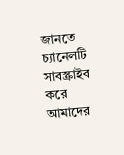জানতে চ্যানেলটি সাবস্ক্রাইব করে আমাদের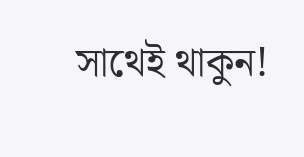সাথেই থাকুন!